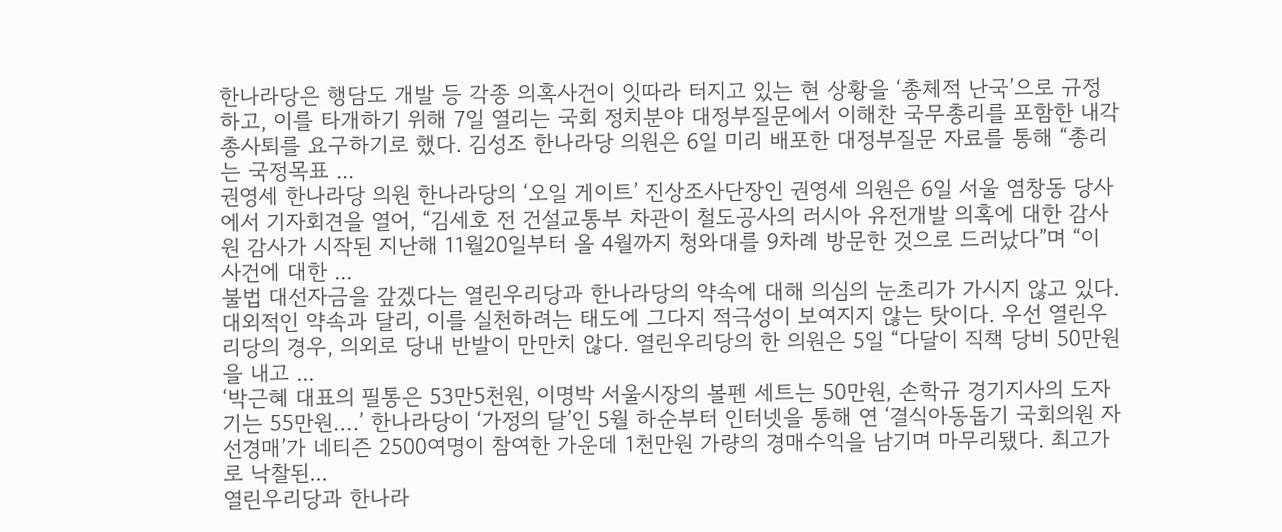한나라당은 행담도 개발 등 각종 의혹사건이 잇따라 터지고 있는 현 상황을 ‘총체적 난국’으로 규정하고, 이를 타개하기 위해 7일 열리는 국회 정치분야 대정부질문에서 이해찬 국무총리를 포함한 내각 총사퇴를 요구하기로 했다. 김성조 한나라당 의원은 6일 미리 배포한 대정부질문 자료를 통해 “총리는 국정목표 ...
권영세 한나라당 의원 한나라당의 ‘오일 게이트’ 진상조사단장인 권영세 의원은 6일 서울 염창동 당사에서 기자회견을 열어, “김세호 전 건설교통부 차관이 철도공사의 러시아 유전개발 의혹에 대한 감사원 감사가 시작된 지난해 11월20일부터 올 4월까지 청와대를 9차례 방문한 것으로 드러났다”며 “이 사건에 대한 ...
불법 대선자금을 갚겠다는 열린우리당과 한나라당의 약속에 대해 의심의 눈초리가 가시지 않고 있다. 대외적인 약속과 달리, 이를 실천하려는 태도에 그다지 적극성이 보여지지 않는 탓이다. 우선 열린우리당의 경우, 의외로 당내 반발이 만만치 않다. 열린우리당의 한 의원은 5일 “다달이 직책 당비 50만원을 내고 ...
‘박근혜 대표의 필통은 53만5천원, 이명박 서울시장의 볼펜 세트는 50만원, 손학규 경기지사의 도자기는 55만원….’ 한나라당이 ‘가정의 달’인 5월 하순부터 인터넷을 통해 연 ‘결식아동돕기 국회의원 자선경매’가 네티즌 2500여명이 참여한 가운데 1천만원 가량의 경매수익을 남기며 마무리됐다. 최고가로 낙찰된...
열린우리당과 한나라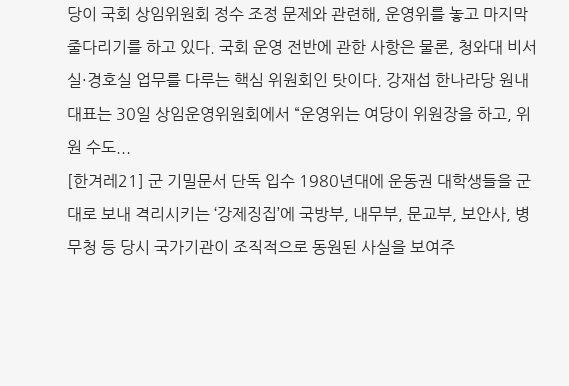당이 국회 상임위원회 정수 조정 문제와 관련해, 운영위를 놓고 마지막 줄다리기를 하고 있다. 국회 운영 전반에 관한 사항은 물론, 청와대 비서실·경호실 업무를 다루는 핵심 위원회인 탓이다. 강재섭 한나라당 원내대표는 30일 상임운영위원회에서 “운영위는 여당이 위원장을 하고, 위원 수도...
[한겨레21] 군 기밀문서 단독 입수 1980년대에 운동권 대학생들을 군대로 보내 격리시키는 ‘강제징집’에 국방부, 내무부, 문교부, 보안사, 병무청 등 당시 국가기관이 조직적으로 동원된 사실을 보여주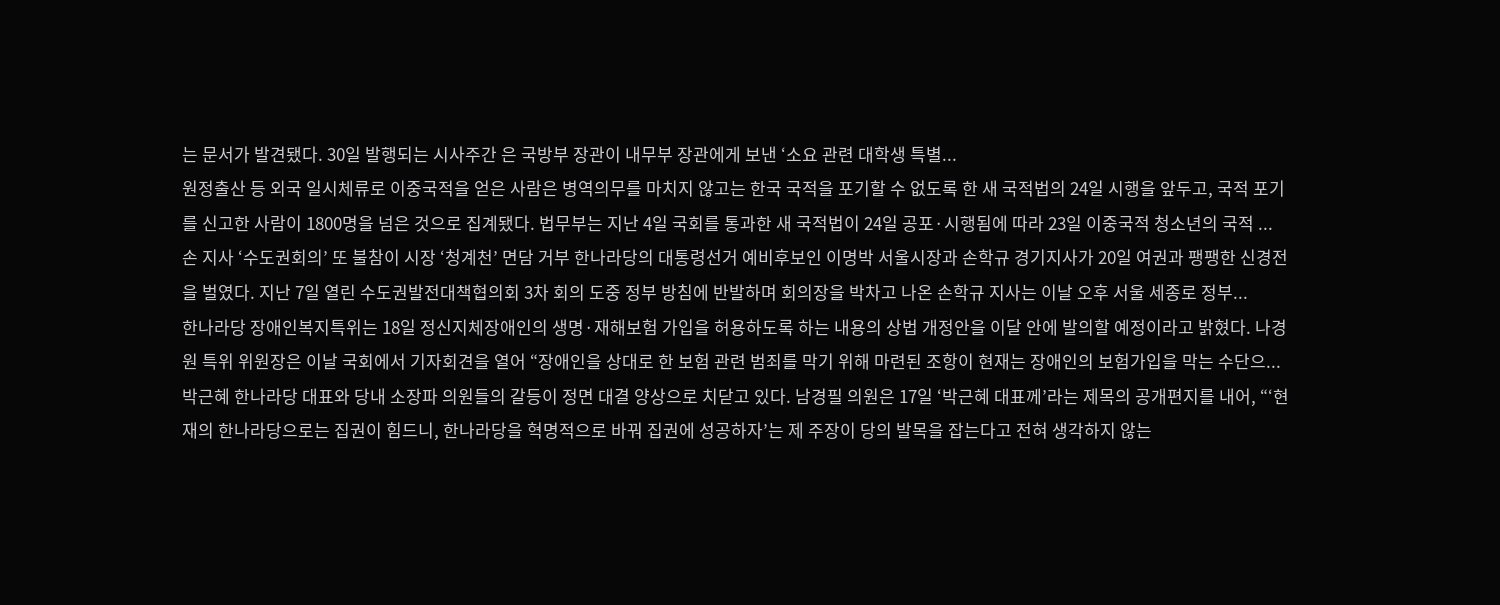는 문서가 발견됐다. 30일 발행되는 시사주간 은 국방부 장관이 내무부 장관에게 보낸 ‘소요 관련 대학생 특별...
원정출산 등 외국 일시체류로 이중국적을 얻은 사람은 병역의무를 마치지 않고는 한국 국적을 포기할 수 없도록 한 새 국적법의 24일 시행을 앞두고, 국적 포기를 신고한 사람이 1800명을 넘은 것으로 집계됐다. 법무부는 지난 4일 국회를 통과한 새 국적법이 24일 공포·시행됨에 따라 23일 이중국적 청소년의 국적 ...
손 지사 ‘수도권회의’ 또 불참이 시장 ‘청계천’ 면담 거부 한나라당의 대통령선거 예비후보인 이명박 서울시장과 손학규 경기지사가 20일 여권과 팽팽한 신경전을 벌였다. 지난 7일 열린 수도권발전대책협의회 3차 회의 도중 정부 방침에 반발하며 회의장을 박차고 나온 손학규 지사는 이날 오후 서울 세종로 정부...
한나라당 장애인복지특위는 18일 정신지체장애인의 생명·재해보험 가입을 허용하도록 하는 내용의 상법 개정안을 이달 안에 발의할 예정이라고 밝혔다. 나경원 특위 위원장은 이날 국회에서 기자회견을 열어 “장애인을 상대로 한 보험 관련 범죄를 막기 위해 마련된 조항이 현재는 장애인의 보험가입을 막는 수단으...
박근혜 한나라당 대표와 당내 소장파 의원들의 갈등이 정면 대결 양상으로 치닫고 있다. 남경필 의원은 17일 ‘박근혜 대표께’라는 제목의 공개편지를 내어, “‘현재의 한나라당으로는 집권이 힘드니, 한나라당을 혁명적으로 바꿔 집권에 성공하자’는 제 주장이 당의 발목을 잡는다고 전혀 생각하지 않는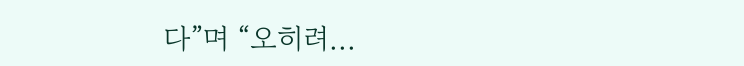다”며 “오히려...